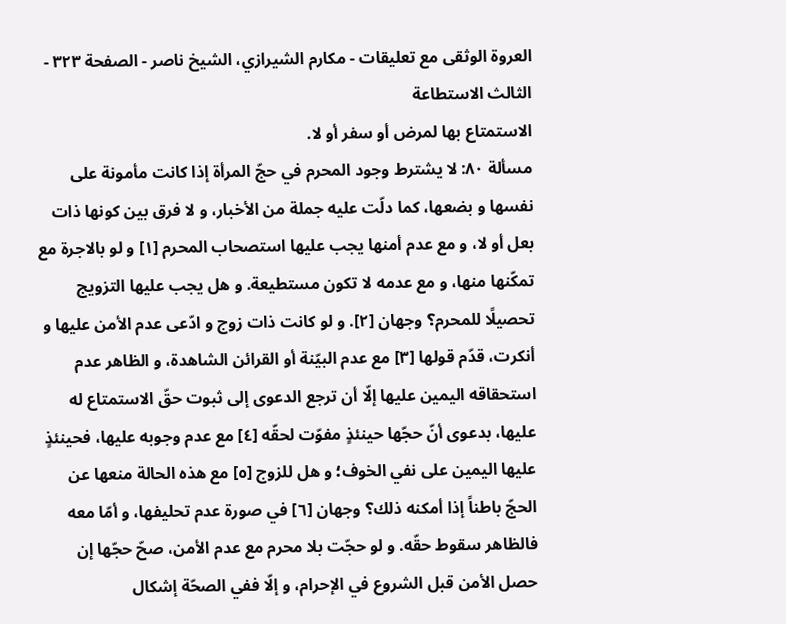العروة الوثقى مع تعليقات - مكارم الشيرازي، الشيخ ناصر - الصفحة ٣٢٣ - الثالث الاستطاعة
الاستمتاع بها لمرض أو سفر أو لا.
مسألة ٨٠: لا يشترط وجود المحرم في حجّ المرأة إذا كانت مأمونة على نفسها و بضعها، كما دلّت عليه جملة من الأخبار، و لا فرق بين كونها ذات بعل أو لا، و مع عدم أمنها يجب عليها استصحاب المحرم [١] و لو بالاجرة مع تمكّنها منها، و مع عدمه لا تكون مستطيعة. و هل يجب عليها التزويج تحصيلًا للمحرم؟ وجهان [٢]. و لو كانت ذات زوج و ادّعى عدم الأمن عليها و أنكرت، قدّم قولها [٣] مع عدم البيّنة أو القرائن الشاهدة، و الظاهر عدم استحقاقه اليمين عليها إلّا أن ترجع الدعوى إلى ثبوت حقّ الاستمتاع له عليها، بدعوى أنّ حجّها حينئذٍ مفوّت لحقّه [٤] مع عدم وجوبه عليها، فحينئذٍ عليها اليمين على نفي الخوف؛ و هل للزوج [٥] مع هذه الحالة منعها عن الحجّ باطناً إذا أمكنه ذلك؟ وجهان [٦] في صورة عدم تحليفها، و أمّا معه فالظاهر سقوط حقّه. و لو حجّت بلا محرم مع عدم الأمن، صحّ حجّها إن حصل الأمن قبل الشروع في الإحرام، و إلّا ففي الصحّة إشكال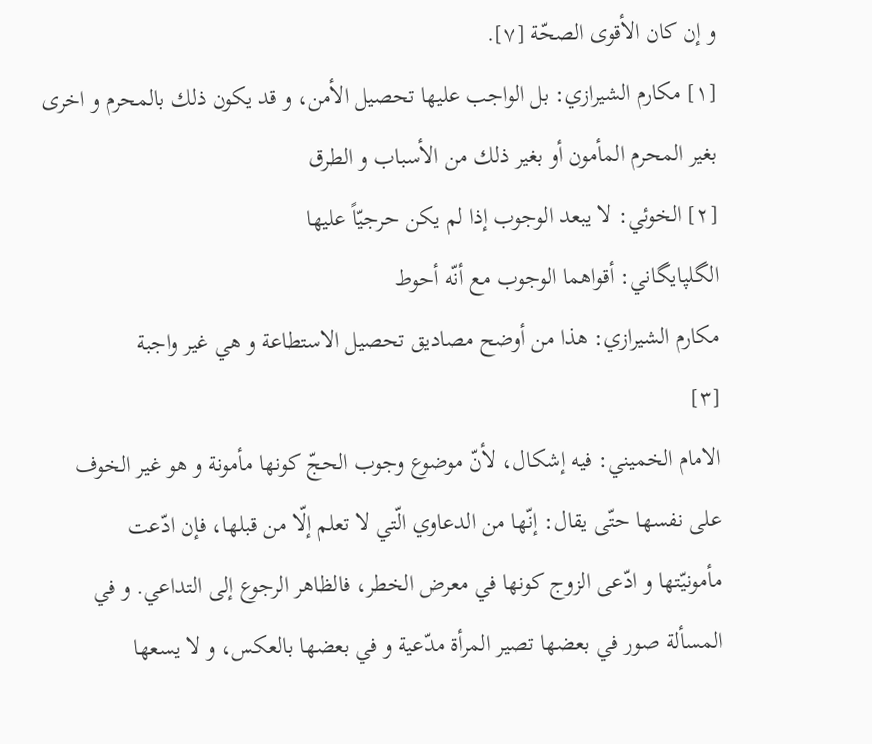و إن كان الأقوى الصحّة [٧].
[١] مكارم الشيرازي: بل الواجب عليها تحصيل الأمن، و قد يكون ذلك بالمحرم و اخرى بغير المحرم المأمون أو بغير ذلك من الأسباب و الطرق
[٢] الخوئي: لا يبعد الوجوب إذا لم يكن حرجيّاً عليها
الگلپايگاني: أقواهما الوجوب مع أنّه أحوط
مكارم الشيرازي: هذا من أوضح مصاديق تحصيل الاستطاعة و هي غير واجبة
[٣]
الامام الخميني: فيه إشكال، لأنّ موضوع وجوب الحجّ كونها مأمونة و هو غير الخوف
على نفسها حتّى يقال: إنّها من الدعاوي الّتي لا تعلم إلّا من قبلها، فإن ادّعت
مأمونيّتها و ادّعى الزوج كونها في معرض الخطر، فالظاهر الرجوع إلى التداعي. و في
المسألة صور في بعضها تصير المرأة مدّعية و في بعضها بالعكس، و لا يسعها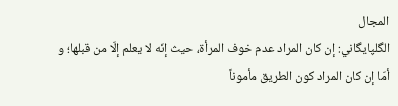المجال
الگلپايگاني: إن كان المراد عدم خوف المرأة، حيث إنّه لا يعلم إلّا من قبلها؛ و أمّا إن كان المراد كون الطريق مأموناً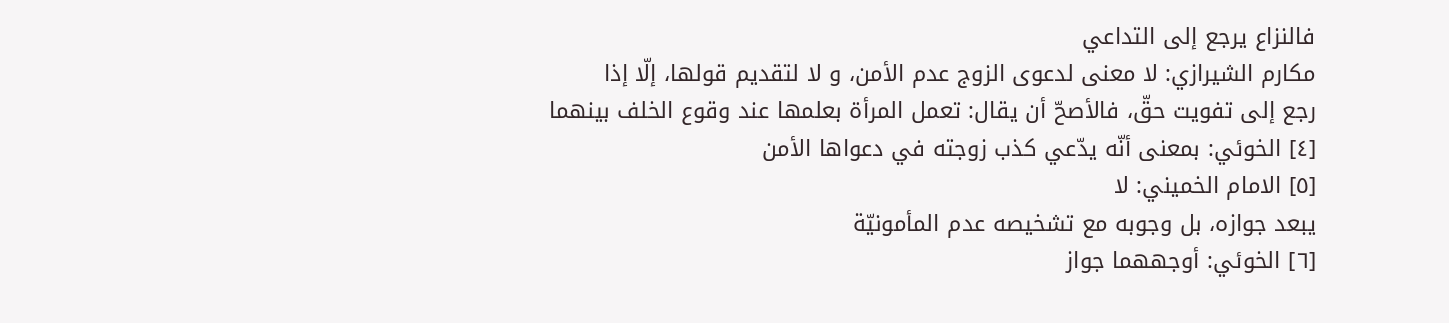فالنزاع يرجع إلى التداعي
مكارم الشيرازي: لا معنى لدعوى الزوج عدم الأمن، و لا لتقديم قولها، إلّا إذا
رجع إلى تفويت حقّ، فالأصحّ أن يقال: تعمل المرأة بعلمها عند وقوع الخلف بينهما
[٤] الخوئي: بمعنى أنّه يدّعي كذب زوجته في دعواها الأمن
[٥] الامام الخميني: لا
يبعد جوازه، بل وجوبه مع تشخيصه عدم المأمونيّة
[٦] الخوئي: أوجههما جواز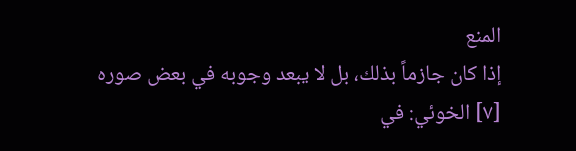المنع
إذا كان جازماً بذلك، بل لا يبعد وجوبه في بعض صوره
[٧] الخوئي: في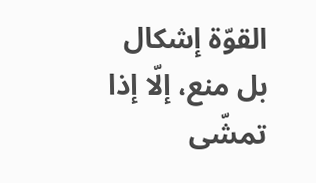القوّة إشكال
بل منع، إلّا إذا تمشّى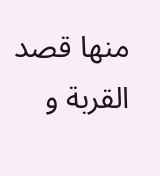منها قصد القربة و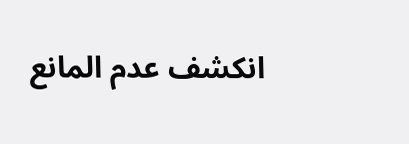انكشف عدم المانع